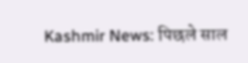Kashmir News: पिछले साल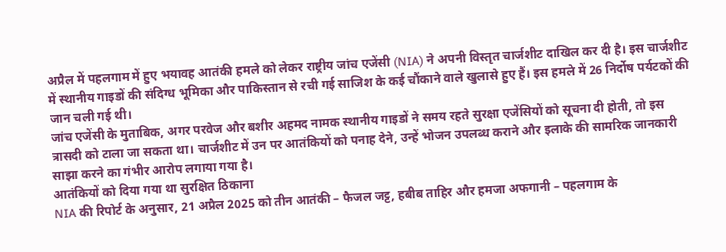अप्रैल में पहलगाम में हुए भयावह आतंकी हमले को लेकर राष्ट्रीय जांच एजेंसी (NIA) ने अपनी विस्तृत चार्जशीट दाखिल कर दी है। इस चार्जशीट में स्थानीय गाइडों की संदिग्ध भूमिका और पाकिस्तान से रची गई साजिश के कई चौंकाने वाले खुलासे हुए हैं। इस हमले में 26 निर्दोष पर्यटकों की जान चली गई थी।
जांच एजेंसी के मुताबिक, अगर परवेज और बशीर अहमद नामक स्थानीय गाइडों ने समय रहते सुरक्षा एजेंसियों को सूचना दी होती, तो इस त्रासदी को टाला जा सकता था। चार्जशीट में उन पर आतंकियों को पनाह देने, उन्हें भोजन उपलब्ध कराने और इलाके की सामरिक जानकारी साझा करने का गंभीर आरोप लगाया गया है।
आतंकियों को दिया गया था सुरक्षित ठिकाना
NIA की रिपोर्ट के अनुसार, 21 अप्रैल 2025 को तीन आतंकी – फैजल जट्ट, हबीब ताहिर और हमजा अफगानी – पहलगाम के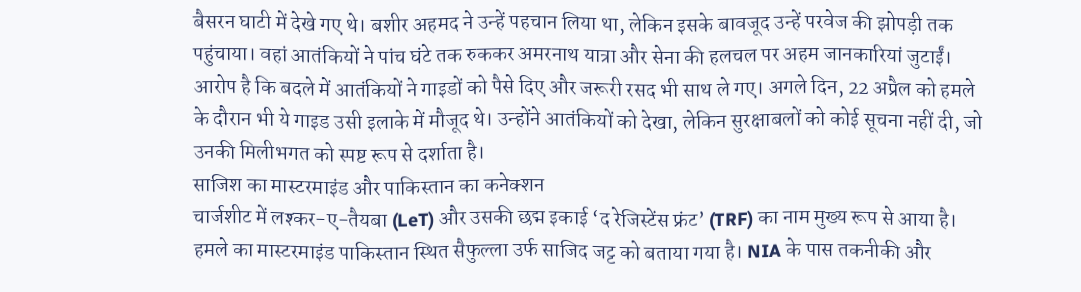बैसरन घाटी में देखे गए थे। बशीर अहमद ने उन्हें पहचान लिया था, लेकिन इसके बावजूद उन्हें परवेज की झोपड़ी तक पहुंचाया। वहां आतंकियों ने पांच घंटे तक रुककर अमरनाथ यात्रा और सेना की हलचल पर अहम जानकारियां जुटाईं।
आरोप है कि बदले में आतंकियों ने गाइडों को पैसे दिए और जरूरी रसद भी साथ ले गए। अगले दिन, 22 अप्रैल को हमले के दौरान भी ये गाइड उसी इलाके में मौजूद थे। उन्होंने आतंकियों को देखा, लेकिन सुरक्षाबलों को कोई सूचना नहीं दी, जो उनकी मिलीभगत को स्पष्ट रूप से दर्शाता है।
साजिश का मास्टरमाइंड और पाकिस्तान का कनेक्शन
चार्जशीट में लश्कर-ए-तैयबा (LeT) और उसकी छद्म इकाई ‘द रेजिस्टेंस फ्रंट’ (TRF) का नाम मुख्य रूप से आया है। हमले का मास्टरमाइंड पाकिस्तान स्थित सैफुल्ला उर्फ साजिद जट्ट को बताया गया है। NIA के पास तकनीकी और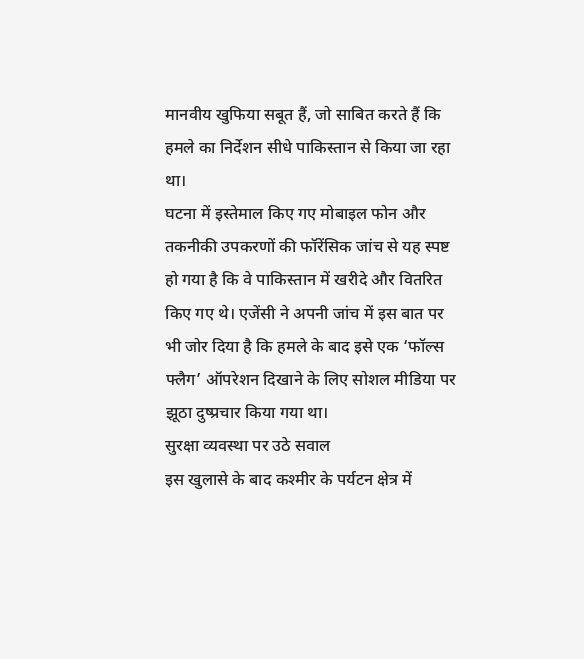मानवीय खुफिया सबूत हैं, जो साबित करते हैं कि हमले का निर्देशन सीधे पाकिस्तान से किया जा रहा था।
घटना में इस्तेमाल किए गए मोबाइल फोन और तकनीकी उपकरणों की फॉरेंसिक जांच से यह स्पष्ट हो गया है कि वे पाकिस्तान में खरीदे और वितरित किए गए थे। एजेंसी ने अपनी जांच में इस बात पर भी जोर दिया है कि हमले के बाद इसे एक ‘फॉल्स फ्लैग’ ऑपरेशन दिखाने के लिए सोशल मीडिया पर झूठा दुष्प्रचार किया गया था।
सुरक्षा व्यवस्था पर उठे सवाल
इस खुलासे के बाद कश्मीर के पर्यटन क्षेत्र में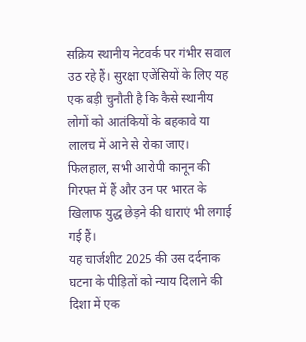सक्रिय स्थानीय नेटवर्क पर गंभीर सवाल उठ रहे हैं। सुरक्षा एजेंसियों के लिए यह एक बड़ी चुनौती है कि कैसे स्थानीय लोगों को आतंकियों के बहकावे या लालच में आने से रोका जाए। फिलहाल, सभी आरोपी कानून की गिरफ्त में हैं और उन पर भारत के खिलाफ युद्ध छेड़ने की धाराएं भी लगाई गई हैं।
यह चार्जशीट 2025 की उस दर्दनाक घटना के पीड़ितों को न्याय दिलाने की दिशा में एक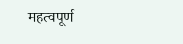महत्वपूर्ण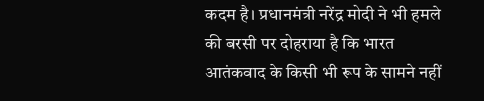कदम है। प्रधानमंत्री नरेंद्र मोदी ने भी हमले की बरसी पर दोहराया है कि भारत आतंकवाद के किसी भी रूप के सामने नहीं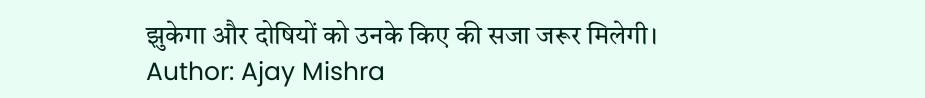झुकेगा और दोषियों को उनके किए की सजा जरूर मिलेगी।
Author: Ajay Mishra